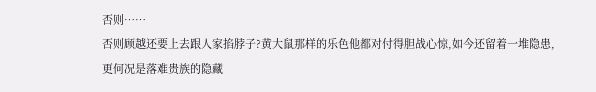否则……
否则顾越还要上去跟人家掐脖子?黄大鼠那样的乐色他都对付得胆战心惊,如今还留着一堆隐患,更何况是落难贵族的隐藏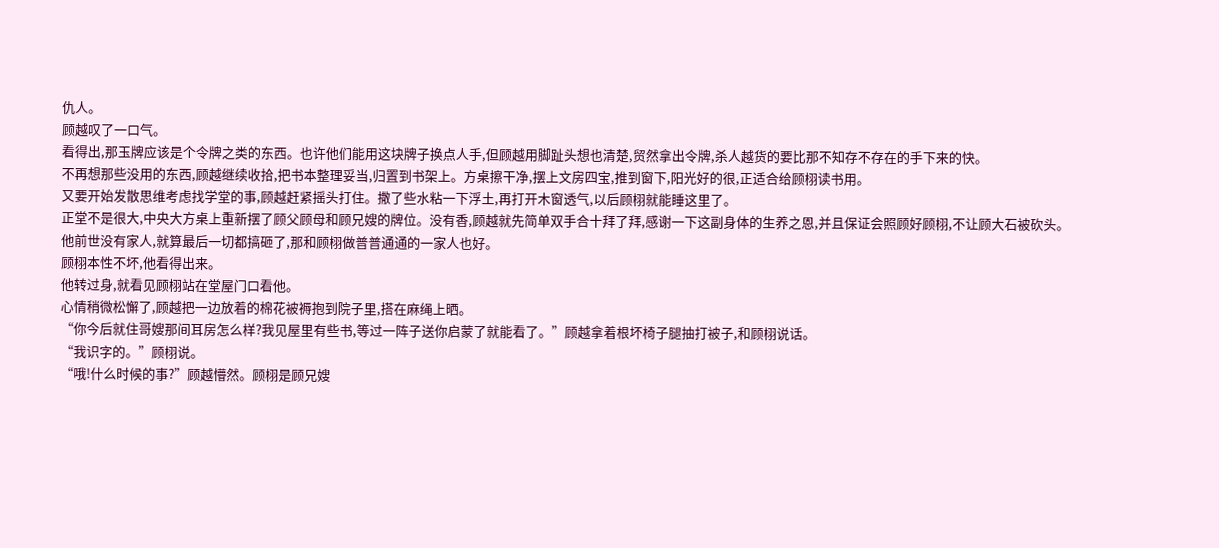仇人。
顾越叹了一口气。
看得出,那玉牌应该是个令牌之类的东西。也许他们能用这块牌子换点人手,但顾越用脚趾头想也清楚,贸然拿出令牌,杀人越货的要比那不知存不存在的手下来的快。
不再想那些没用的东西,顾越继续收拾,把书本整理妥当,归置到书架上。方桌擦干净,摆上文房四宝,推到窗下,阳光好的很,正适合给顾栩读书用。
又要开始发散思维考虑找学堂的事,顾越赶紧摇头打住。撒了些水粘一下浮土,再打开木窗透气,以后顾栩就能睡这里了。
正堂不是很大,中央大方桌上重新摆了顾父顾母和顾兄嫂的牌位。没有香,顾越就先简单双手合十拜了拜,感谢一下这副身体的生养之恩,并且保证会照顾好顾栩,不让顾大石被砍头。
他前世没有家人,就算最后一切都搞砸了,那和顾栩做普普通通的一家人也好。
顾栩本性不坏,他看得出来。
他转过身,就看见顾栩站在堂屋门口看他。
心情稍微松懈了,顾越把一边放着的棉花被褥抱到院子里,搭在麻绳上晒。
“你今后就住哥嫂那间耳房怎么样?我见屋里有些书,等过一阵子送你启蒙了就能看了。”顾越拿着根坏椅子腿抽打被子,和顾栩说话。
“我识字的。”顾栩说。
“哦!什么时候的事?”顾越懵然。顾栩是顾兄嫂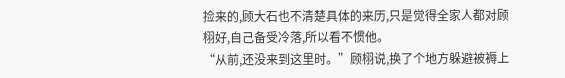捡来的,顾大石也不清楚具体的来历,只是觉得全家人都对顾栩好,自己备受冷落,所以看不惯他。
“从前,还没来到这里时。”顾栩说,换了个地方躲避被褥上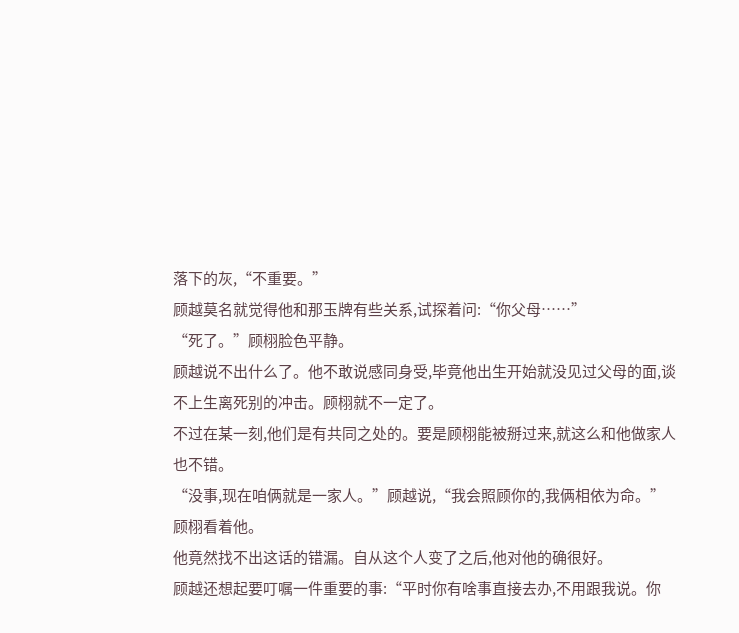落下的灰,“不重要。”
顾越莫名就觉得他和那玉牌有些关系,试探着问:“你父母……”
“死了。”顾栩脸色平静。
顾越说不出什么了。他不敢说感同身受,毕竟他出生开始就没见过父母的面,谈不上生离死别的冲击。顾栩就不一定了。
不过在某一刻,他们是有共同之处的。要是顾栩能被掰过来,就这么和他做家人也不错。
“没事,现在咱俩就是一家人。”顾越说,“我会照顾你的,我俩相依为命。”
顾栩看着他。
他竟然找不出这话的错漏。自从这个人变了之后,他对他的确很好。
顾越还想起要叮嘱一件重要的事:“平时你有啥事直接去办,不用跟我说。你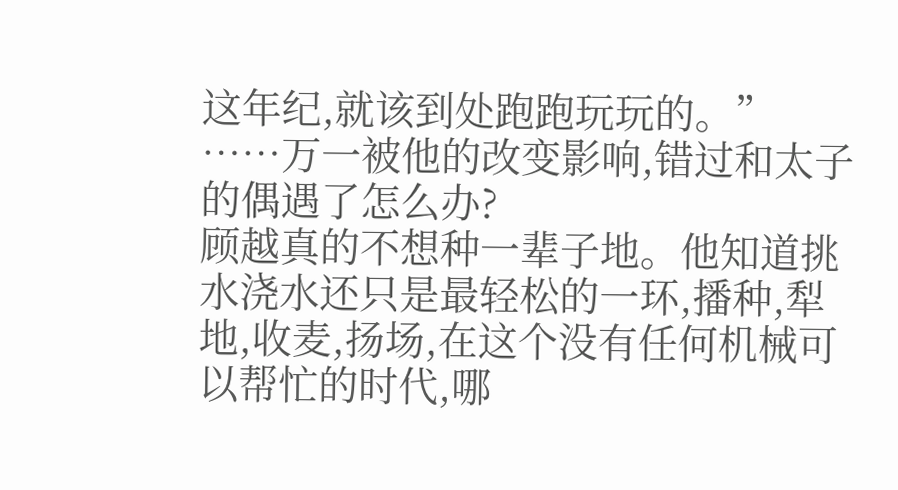这年纪,就该到处跑跑玩玩的。”
……万一被他的改变影响,错过和太子的偶遇了怎么办?
顾越真的不想种一辈子地。他知道挑水浇水还只是最轻松的一环,播种,犁地,收麦,扬场,在这个没有任何机械可以帮忙的时代,哪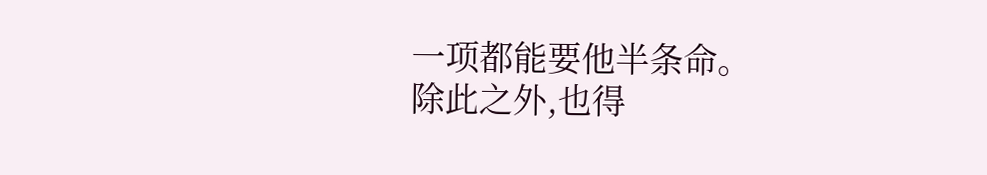一项都能要他半条命。
除此之外,也得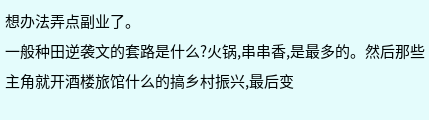想办法弄点副业了。
一般种田逆袭文的套路是什么?火锅,串串香,是最多的。然后那些主角就开酒楼旅馆什么的搞乡村振兴,最后变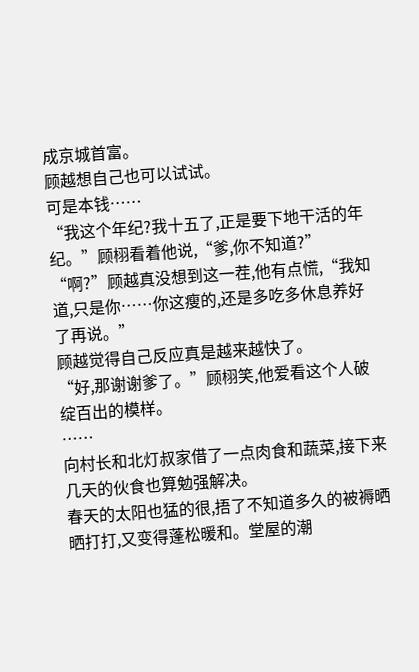成京城首富。
顾越想自己也可以试试。
可是本钱……
“我这个年纪?我十五了,正是要下地干活的年纪。”顾栩看着他说,“爹,你不知道?”
“啊?”顾越真没想到这一茬,他有点慌,“我知道,只是你……你这瘦的,还是多吃多休息养好了再说。”
顾越觉得自己反应真是越来越快了。
“好,那谢谢爹了。”顾栩笑,他爱看这个人破绽百出的模样。
……
向村长和北灯叔家借了一点肉食和蔬菜,接下来几天的伙食也算勉强解决。
春天的太阳也猛的很,捂了不知道多久的被褥晒晒打打,又变得蓬松暖和。堂屋的潮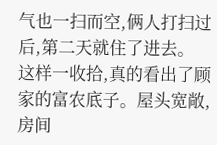气也一扫而空,俩人打扫过后,第二天就住了进去。
这样一收拾,真的看出了顾家的富农底子。屋头宽敞,房间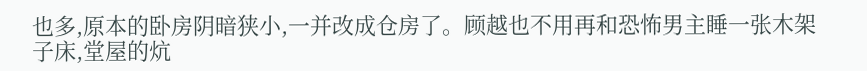也多,原本的卧房阴暗狭小,一并改成仓房了。顾越也不用再和恐怖男主睡一张木架子床,堂屋的炕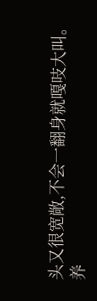头又很宽敞,不会一翻身就嘎吱大叫。
养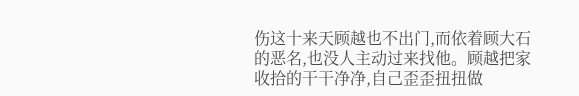伤这十来天顾越也不出门,而依着顾大石的恶名,也没人主动过来找他。顾越把家收拾的干干净净,自己歪歪扭扭做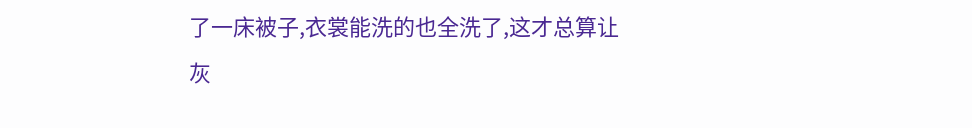了一床被子,衣裳能洗的也全洗了,这才总算让灰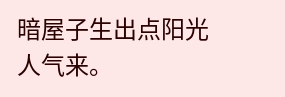暗屋子生出点阳光人气来。